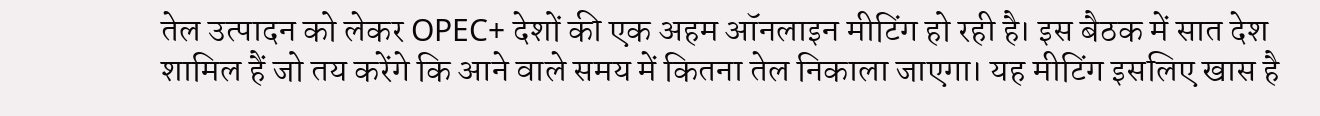तेल उत्पादन को लेकर OPEC+ देशों की एक अहम ऑनलाइन मीटिंग हो रही है। इस बैठक में सात देश शामिल हैं जो तय करेंगे कि आने वाले समय में कितना तेल निकाला जाएगा। यह मीटिंग इसलिए खास है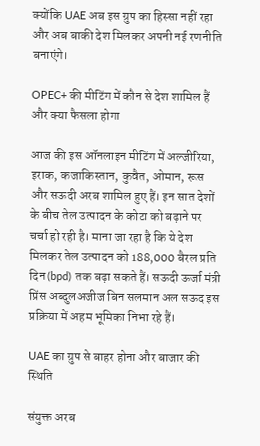क्योंकि UAE अब इस ग्रुप का हिस्सा नहीं रहा और अब बाकी देश मिलकर अपनी नई रणनीति बनाएंगे।

OPEC+ की मीटिंग में कौन से देश शामिल हैं और क्या फैसला होगा

आज की इस ऑनलाइन मीटिंग में अल्जीरिया, इराक, कजाकिस्तान, कुवैत, ओमान, रूस और सऊदी अरब शामिल हुए हैं। इन सात देशों के बीच तेल उत्पादन के कोटा को बढ़ाने पर चर्चा हो रही है। माना जा रहा है कि ये देश मिलकर तेल उत्पादन को 188,000 बैरल प्रति दिन (bpd) तक बढ़ा सकते हैं। सऊदी ऊर्जा मंत्री प्रिंस अब्दुलअजीज बिन सलमान अल सऊद इस प्रक्रिया में अहम भूमिका निभा रहे हैं।

UAE का ग्रुप से बाहर होना और बाजार की स्थिति

संयुक्त अरब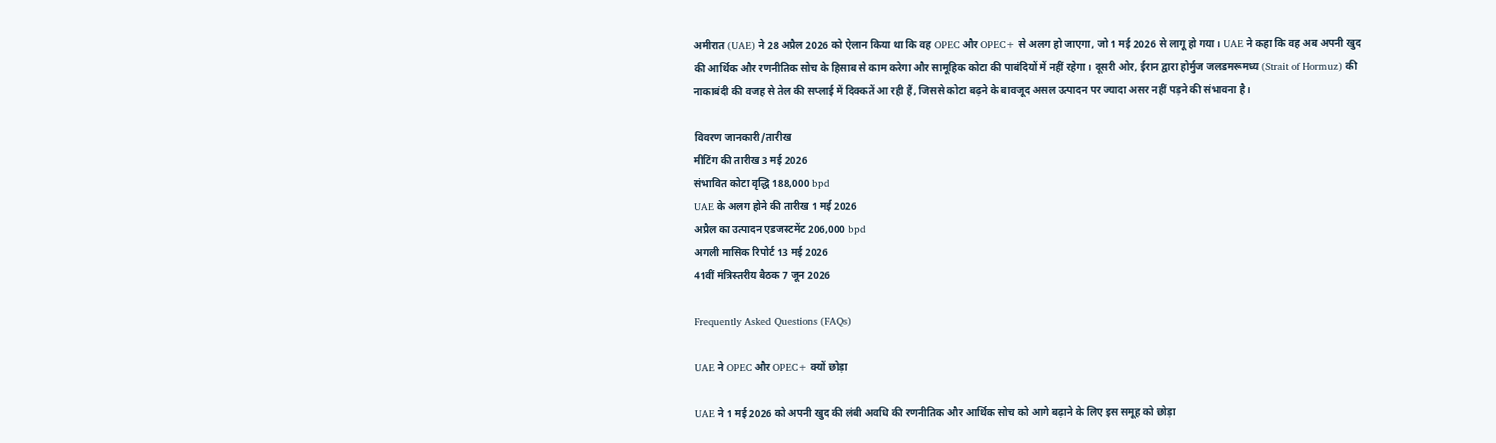अमीरात (UAE) ने 28 अप्रैल 2026 को ऐलान किया था कि वह OPEC और OPEC+ से अलग हो जाएगा, जो 1 मई 2026 से लागू हो गया। UAE ने कहा कि वह अब अपनी खुद की आर्थिक और रणनीतिक सोच के हिसाब से काम करेगा और सामूहिक कोटा की पाबंदियों में नहीं रहेगा। दूसरी ओर, ईरान द्वारा होर्मुज जलडमरूमध्य (Strait of Hormuz) की नाकाबंदी की वजह से तेल की सप्लाई में दिक्कतें आ रही हैं, जिससे कोटा बढ़ने के बावजूद असल उत्पादन पर ज्यादा असर नहीं पड़ने की संभावना है।

विवरण जानकारी/तारीख
मीटिंग की तारीख 3 मई 2026
संभावित कोटा वृद्धि 188,000 bpd
UAE के अलग होने की तारीख 1 मई 2026
अप्रैल का उत्पादन एडजस्टमेंट 206,000 bpd
अगली मासिक रिपोर्ट 13 मई 2026
41वीं मंत्रिस्तरीय बैठक 7 जून 2026

Frequently Asked Questions (FAQs)

UAE ने OPEC और OPEC+ क्यों छोड़ा

UAE ने 1 मई 2026 को अपनी खुद की लंबी अवधि की रणनीतिक और आर्थिक सोच को आगे बढ़ाने के लिए इस समूह को छोड़ा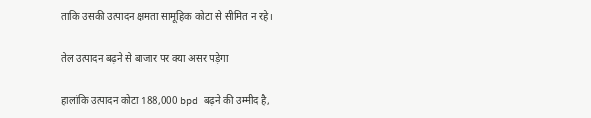ताकि उसकी उत्पादन क्षमता सामूहिक कोटा से सीमित न रहे।

तेल उत्पादन बढ़ने से बाजार पर क्या असर पड़ेगा

हालांकि उत्पादन कोटा 188,000 bpd बढ़ने की उम्मीद है,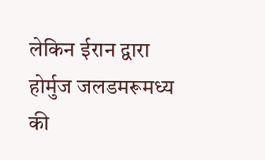लेकिन ईरान द्वारा होर्मुज जलडमरूमध्य की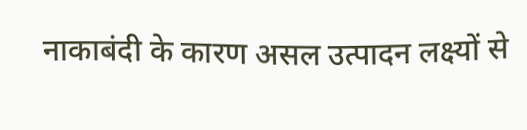नाकाबंदी के कारण असल उत्पादन लक्ष्यों से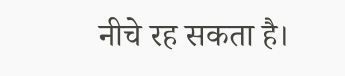नीचे रह सकता है।